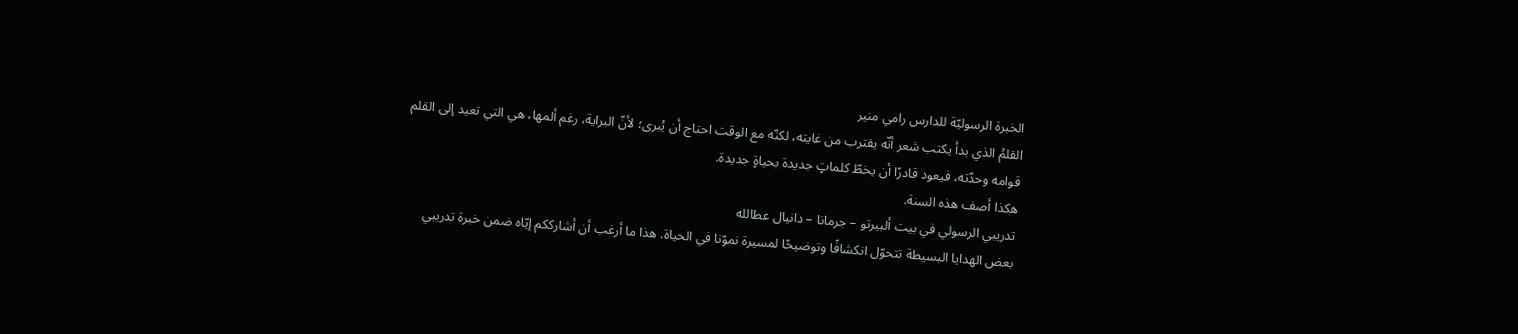الخبرة الرسوليّة للدارس رامي منير
القلمُ الذي بدأ يكتب شعر أنّه يقترب من غايته، لكنّه مع الوقت احتاج أن يُبرى؛ لأنّ البراية، رغم ألمها، هي التي تعيد إلى القلم قوامه وحدّته، فيعود قادرًا أن يخطّ كلماتٍ جديدة بحياةٍ جديدة.
هكذا أصف هذه السنة.
تدريبي الرسولي في بيت ألبيرتو – جرمانا – دانيال عطالله
بعض الهدايا البسيطة تتحوّل انكشافًا وتوضيحًا لمسيرة نموّنا في الحياة. هذا ما أرغب أن أشارككم إيّاه ضمن خبرة تدريبي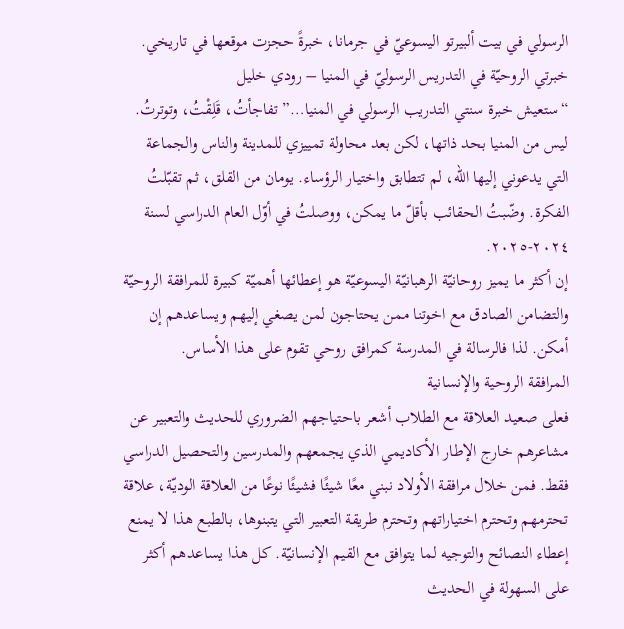الرسولي في بيت ألبيرتو اليسوعيّ في جرمانا، خبرةً حجزت موقعها في تاريخي.
خبرتي الروحيّة في التدريس الرسوليّ في المنيا – رودي خليل
“ستعيش خبرة سنتي التدريب الرسولي في المنيا…” تفاجأتُ، قَلِقْتُ، وتوترتُ. ليس من المنيا بحد ذاتها، لكن بعد محاولة تمييزي للمدينة والناس والجماعة التي يدعوني إليها الله، لم تتطابق واختيار الرؤساء. يومان من القلق، ثم تقبّلتُ الفكرة. وضّبتُ الحقائب بأقلّ ما يمكن، ووصلتُ في أوّل العام الدراسي لسنة ٢٠٢٤-٢٠٢٥.
إن أكثر ما يميز روحانيّة الرهبانيّة اليسوعيّة هو إعطائها أهميّة كبيرة للمرافقة الروحيّة والتضامن الصادق مع اخوتنا ممن يحتاجون لمن يصغي إليهم ويساعدهم إن أمكن. لذا فالرسالة في المدرسة كمرافق روحي تقوم على هذا الأساس.
المرافقة الروحية والإنسانية
فعلى صعيد العلاقة مع الطلاب أشعر باحتياجهم الضروري للحديث والتعبير عن مشاعرهم خارج الإطار الأكاديمي الذي يجمعهم والمدرسين والتحصيل الدراسي فقط. فمن خلال مرافقة الأولاد نبني معًا شيئًا فشيئًا نوعًا من العلاقة الوديّة، علاقة تحترمهم وتحترم اختياراتهم وتحترم طريقة التعبير التي يتبنوها، بالطبع هذا لا يمنع إعطاء النصائح والتوجيه لما يتوافق مع القيم الإنسانيّة. كل هذا يساعدهم أكثر على السهولة في الحديث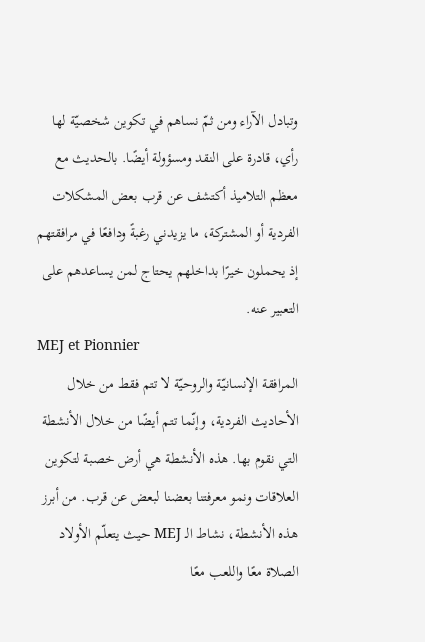وتبادل الآراء ومن ثمّ نساهم في تكوين شخصيّة لها رأي، قادرة على النقد ومسؤولة أيضًا. بالحديث مع معظم التلاميذ أكتشف عن قرب بعض المشكلات الفردية أو المشتركة، ما يزيدني رغبةً ودافعًا في مرافقتهم إذ يحملون خيرًا بداخلهم يحتاج لمن يساعدهم على التعبير عنه.
MEJ et Pionnier
المرافقة الإنسانيّة والروحيّة لا تتم فقط من خلال الأحاديث الفردية، وإنّما تتم أيضًا من خلال الأنشطة التي نقوم بها. هذه الأنشطة هي أرض خصبة لتكوين العلاقات ونمو معرفتنا بعضنا لبعض عن قرب. من أبرز هذه الأنشطة، نشاط الـ MEJ حيث يتعلّم الأولاد الصلاة معًا واللعب معًا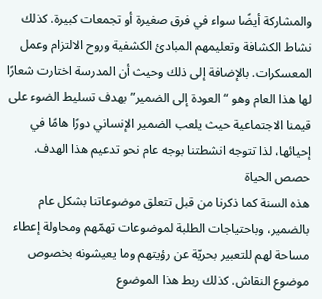والمشاركة أيضًا سواء في فرق صغيرة أو تجمعات كبيرة. كذلك نشاط الكشافة وتعليمهم المبادئ الكشفية وروح الالتزام وعمل المعسكرات. بالإضافة إلى ذلك وحيث أن المدرسة اختارت شعارًا لها هذا العام وهو “العودة إلى الضمير” بهدف تسليط الضوء على قيمنا الاجتماعية حيث يلعب الضمير الإنساني دورًا هامًا في إحيائها، لذا تتوجه انشطتنا بوجه عام نحو تدعيم هذا الهدف.
حصص الحياة
هذه السنة كما ذكرنا من قبل تتعلق موضوعاتنا بشكل عام بالضمير، وباحتياجات الطلبة لموضوعات تهمّهم ومحاولة إعطاء مساحة لهم للتعبير بحريّة عن رؤيتهم وما يعيشونه بخصوص موضوع النقاش. كذلك ربط هذا الموضوع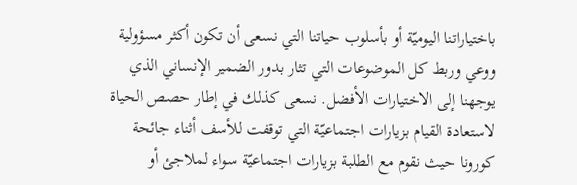باختياراتنا اليوميّة أو بأسلوب حياتنا التي نسعى أن تكون أكثر مسؤولية ووعي وربط كل الموضوعات التي تثار بدور الضمير الإنساني الذي يوجهنا إلى الاختيارات الأفضل. نسعى كذلك في إطار حصص الحياة لاستعادة القيام بزيارات اجتماعيّة التي توقفت للأسف أثناء جائحة كورونا حيث نقوم مع الطلبة بزيارات اجتماعيّة سواء لملاجئ أو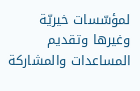لمؤسّسات خيريّة وغيرها وتقديم المساعدات والمشاركة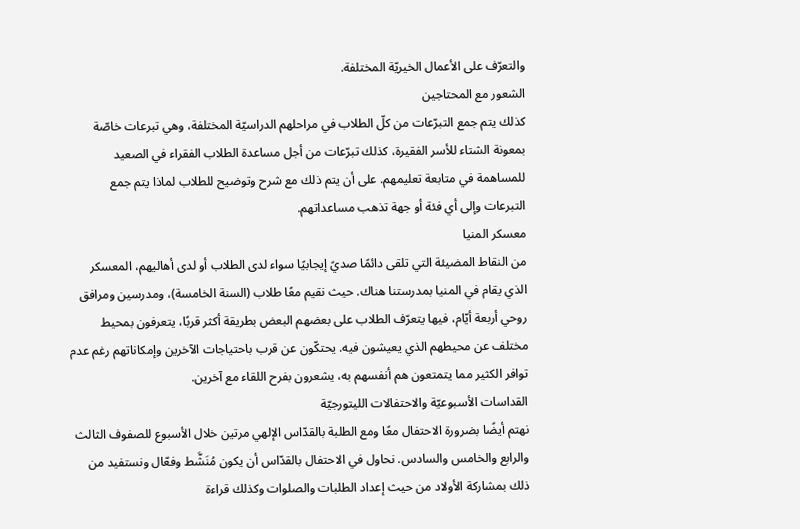والتعرّف على الأعمال الخيريّة المختلفة.
الشعور مع المحتاجين
كذلك يتم جمع التبرّعات من كلّ الطلاب في مراحلهم الدراسيّة المختلفة، وهي تبرعات خاصّة بمعونة الشتاء للأسر الفقيرة، كذلك تبرّعات من أجل مساعدة الطلاب الفقراء في الصعيد للمساهمة في متابعة تعليمهم. على أن يتم ذلك مع شرح وتوضيح للطلاب لماذا يتم جمع التبرعات وإلى أي فئة أو جهة تذهب مساعداتهم.
معسكر المنيا
من النقاط المضيئة التي تلقى دائمًا صديً إيجابيًا سواء لدى الطلاب أو لدى أهاليهم، المعسكر الذي يقام في المنيا بمدرستنا هناك. حيث نقيم معًا طلاب (السنة الخامسة)، ومدرسين ومرافق روحي أربعة أيّام، فيها يتعرّف الطلاب على بعضهم البعض بطريقة أكثر قربًا، يتعرفون بمحيط مختلف عن محيطهم الذي يعيشون فيه. يحتكّون عن قرب باحتياجات الآخرين وإمكاناتهم رغم عدم توافر الكثير مما يتمتعون هم أنفسهم به، يشعرون بفرح اللقاء مع آخرين.
القداسات الأسبوعيّة والاحتفالات الليتورجيّة
نهتم أيضًا بضرورة الاحتفال معًا ومع الطلبة بالقدّاس الإلهي مرتين خلال الأسبوع للصفوف الثالث والرابع والخامس والسادس. نحاول في الاحتفال بالقدّاس أن يكون مُنَشَّط وفعّال ونستفيد من ذلك بمشاركة الأولاد من حيث إعداد الطلبات والصلوات وكذلك قراءة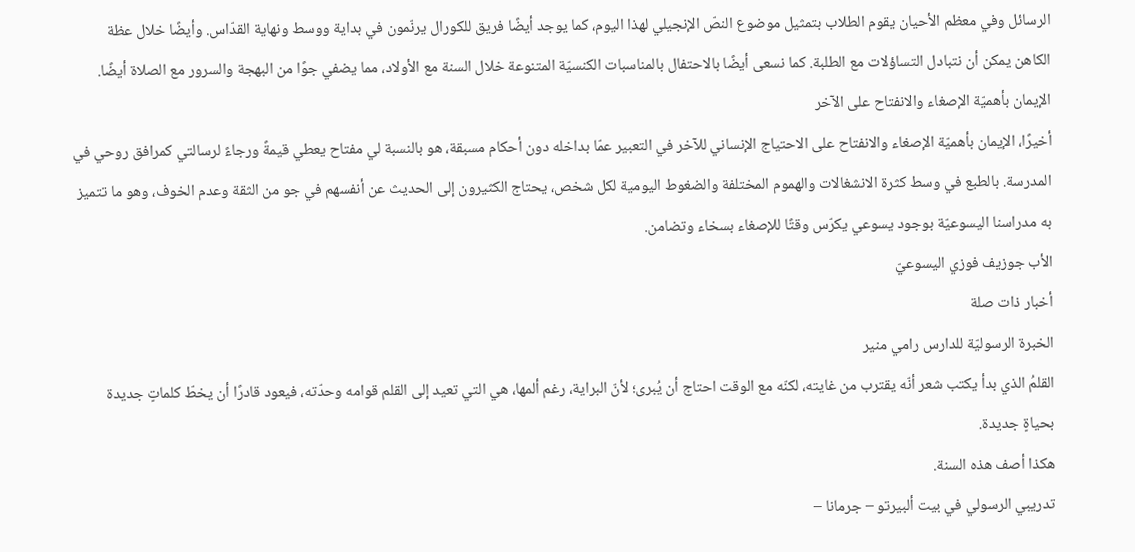الرسائل وفي معظم الأحيان يقوم الطلاب بتمثيل موضوع النصّ الإنجيلي لهذا اليوم، كما يوجد أيضًا فريق للكورال يرنّمون في بداية ووسط ونهاية القدّاس. وأيضًا خلال عظة الكاهن يمكن أن نتبادل التساؤلات مع الطلبة. كما نسعى أيضًا بالاحتفال بالمناسبات الكنسيّة المتنوعة خلال السنة مع الأولاد، مما يضفي جوًا من البهجة والسرور مع الصلاة أيضًا.
الإيمان بأهميّة الإصغاء والانفتاح على الآخر
أخيرًا، الإيمان بأهميّة الإصغاء والانفتاح على الاحتياج الإنساني للآخر في التعبير عمّا بداخله دون أحكام مسبقة، هو بالنسبة لي مفتاح يعطي قيمةً ورجاءً لرسالتي كمرافق روحي في المدرسة. بالطبع في وسط كثرة الانشغالات والهموم المختلفة والضغوط اليومية لكل شخص، يحتاج الكثيرون إلى الحديث عن أنفسهم في جو من الثقة وعدم الخوف، وهو ما تتميز به مدراسنا اليسوعيّة بوجود يسوعي يكرّس وقتًا للإصغاء بسخاء وتضامن.
الأب جوزيف فوزي اليسوعيّ
أخبار ذات صلة
الخبرة الرسوليّة للدارس رامي منير
القلمُ الذي بدأ يكتب شعر أنّه يقترب من غايته، لكنّه مع الوقت احتاج أن يُبرى؛ لأنّ البراية، رغم ألمها، هي التي تعيد إلى القلم قوامه وحدّته، فيعود قادرًا أن يخطّ كلماتٍ جديدة بحياةٍ جديدة.
هكذا أصف هذه السنة.
تدريبي الرسولي في بيت ألبيرتو – جرمانا –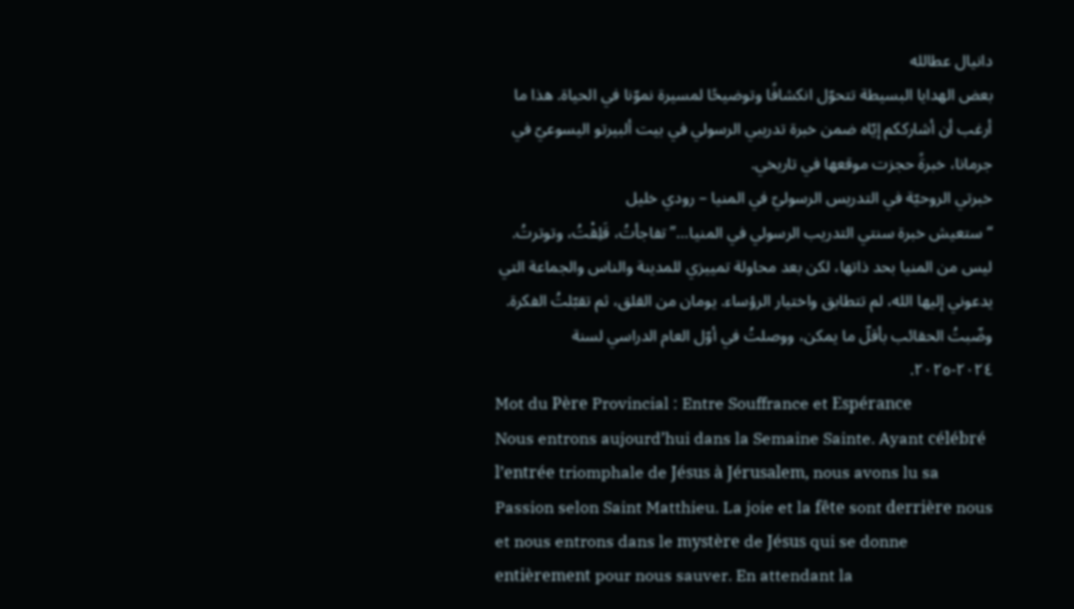دانيال عطالله
بعض الهدايا البسيطة تتحوّل انكشافًا وتوضيحًا لمسيرة نموّنا في الحياة. هذا ما أرغب أن أشارككم إيّاه ضمن خبرة تدريبي الرسولي في بيت ألبيرتو اليسوعيّ في جرمانا، خبرةً حجزت موقعها في تاريخي.
خبرتي الروحيّة في التدريس الرسوليّ في المنيا – رودي خليل
“ستعيش خبرة سنتي التدريب الرسولي في المنيا…” تفاجأتُ، قَلِقْتُ، وتوترتُ. ليس من المنيا بحد ذاتها، لكن بعد محاولة تمييزي للمدينة والناس والجماعة التي يدعوني إليها الله، لم تتطابق واختيار الرؤساء. يومان من القلق، ثم تقبّلتُ الفكرة. وضّبتُ الحقائب بأقلّ ما يمكن، ووصلتُ في أوّل العام الدراسي لسنة ٢٠٢٤-٢٠٢٥.
Mot du Père Provincial : Entre Souffrance et Espérance
Nous entrons aujourd’hui dans la Semaine Sainte. Ayant célébré l’entrée triomphale de Jésus à Jérusalem, nous avons lu sa Passion selon Saint Matthieu. La joie et la fête sont derrière nous et nous entrons dans le mystère de Jésus qui se donne entièrement pour nous sauver. En attendant la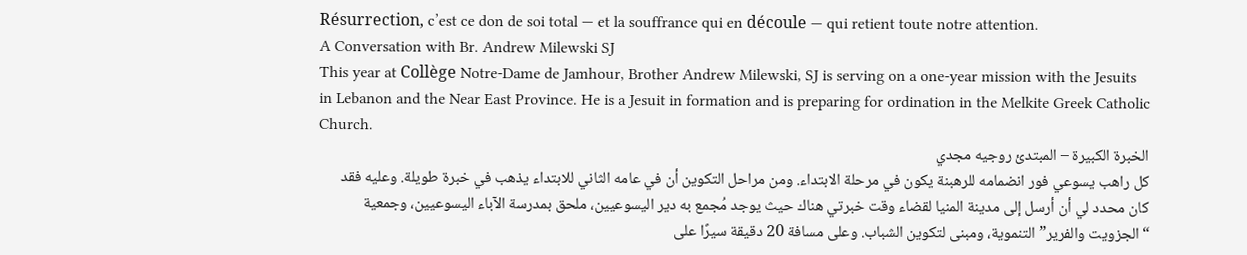Résurrection, c’est ce don de soi total — et la souffrance qui en découle — qui retient toute notre attention.
A Conversation with Br. Andrew Milewski SJ
This year at Collège Notre-Dame de Jamhour, Brother Andrew Milewski, SJ is serving on a one-year mission with the Jesuits in Lebanon and the Near East Province. He is a Jesuit in formation and is preparing for ordination in the Melkite Greek Catholic Church.
الخبرة الكبيرة – المبتدئ روجيه مجدي
كل راهب يسوعي فور انضمامه للرهبنة يكون في مرحلة الابتداء. ومن مراحل التكوين أن في عامه الثاني للابتداء يذهب في خبرة طويلة. وعليه فقد كان محدد لي أن أرسل إلى مدينة المنيا لقضاء وقت خبرتي هناك حيث يوجد مُجمع به دير اليسوعيين، ملحق بمدرسة الآباء اليسوعيين، وجمعية “الجزويت والفرير” التنموية، ومبنى لتكوين الشباب. وعلى مسافة 20 دقيقة سيرًا على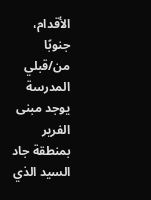الأقدام، جنوبًا من/قبلي المدرسة يوجد مبنى الفرير بمنطقة جاد السيد الذي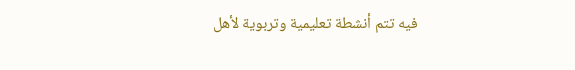فيه تتم أنشطة تعليمية وتربوية لأهل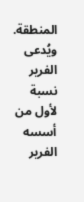المنطقة. ويُدعى الفرير نسبة لأول من أسسه الفرير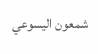شمعون اليسوعي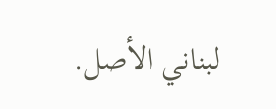لبناني الأصل.